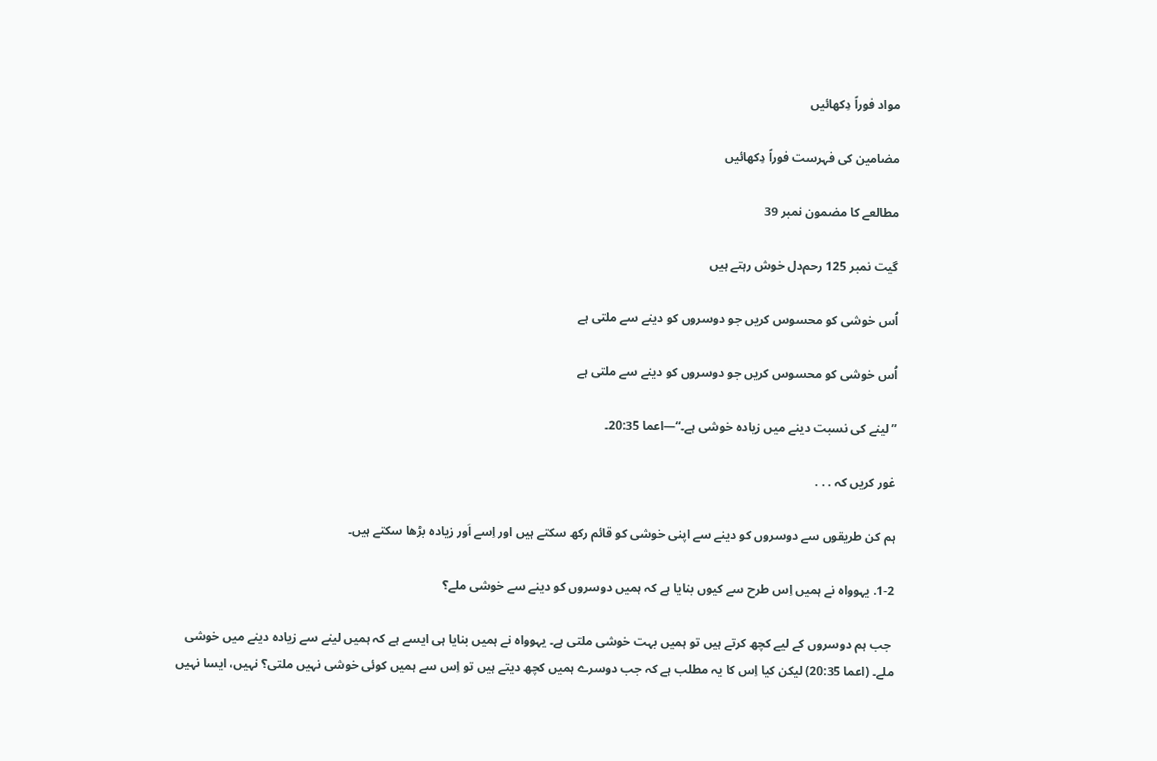مواد فوراً دِکھائیں

مضامین کی فہرست فوراً دِکھائیں

مطالعے کا مضمون نمبر 39

گیت نمبر 125 رحم‌دل خوش رہتے ہیں

اُس خوشی کو محسوس کریں جو دوسروں کو دینے سے ملتی ہے

اُس خوشی کو محسوس کریں جو دوسروں کو دینے سے ملتی ہے

”لینے کی نسبت دینے میں زیادہ خوشی ہے۔“—اعما 20:35۔

غور کریں کہ . . .

ہم کن طریقوں سے دوسروں کو دینے سے اپنی خوشی کو قائم رکھ سکتے ہیں اور اِسے اَور زیادہ بڑھا سکتے ہیں۔

1-2. یہوواہ نے ہمیں اِس طرح سے کیوں بنایا ہے کہ ہمیں دوسروں کو دینے سے خوشی ملے؟

 جب ہم دوسروں کے لیے کچھ کرتے ہیں تو ہمیں بہت خوشی ملتی ہے۔ یہوواہ نے ہمیں بنایا ہی ایسے ہے کہ ہمیں لینے سے زیادہ دینے میں خوشی ملے۔ (اعما 20:35) لیکن کیا اِس کا یہ مطلب ہے کہ جب دوسرے ہمیں کچھ دیتے ہیں تو اِس سے ہمیں کوئی خوشی نہیں ملتی؟ نہیں، ایسا نہیں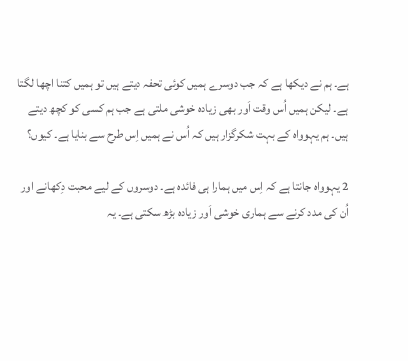ہے۔ ہم نے دیکھا ہے کہ جب دوسرے ہمیں کوئی تحفہ دیتے ہیں تو ہمیں کتنا اچھا لگتا ہے۔ لیکن ہمیں اُس وقت اَور بھی زیادہ خوشی ملتی ہے جب ہم کسی کو کچھ دیتے ہیں۔ ہم یہوواہ کے بہت شکرگزار ہیں کہ اُس نے ہمیں اِس طرح سے بنایا ہے۔ کیوں؟

2 یہوواہ جانتا ہے کہ اِس میں ہمارا ہی فائدہ ہے۔ دوسروں کے لیے محبت دِکھانے اور اُن کی مدد کرنے سے ہماری خوشی اَور زیادہ بڑھ سکتی ہے۔ یہ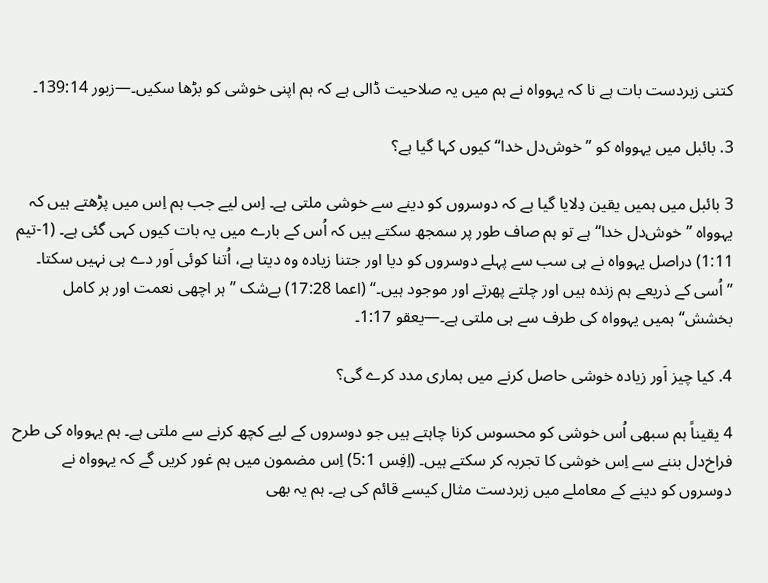کتنی زبردست بات ہے نا کہ یہوواہ نے ہم میں یہ صلاحیت ڈالی ہے کہ ہم اپنی خوشی کو بڑھا سکیں۔—زبور 139:14۔

3. بائبل میں یہوواہ کو ”خوش‌دل خدا“ کیوں کہا گیا ہے؟

3 بائبل میں ہمیں یقین دِلایا گیا ہے کہ دوسروں کو دینے سے خوشی ملتی ہے۔ اِس لیے جب ہم اِس میں پڑھتے ہیں کہ یہوواہ ”خوش‌دل خدا“ ہے تو ہم صاف طور پر سمجھ سکتے ہیں کہ اُس کے بارے میں یہ بات کیوں کہی گئی ہے۔ (1-تیم 1:11) دراصل یہوواہ نے ہی سب سے پہلے دوسروں کو دیا اور جتنا زیادہ وہ دیتا ہے، اُتنا کوئی اَور دے ہی نہیں سکتا۔ ”اُسی کے ذریعے ہم زندہ ہیں اور چلتے پھرتے اور موجود ہیں۔“ (اعما 17:28) بے‌شک ”ہر اچھی نعمت اور ہر کامل بخشش“ ہمیں یہوواہ کی طرف سے ہی ملتی ہے۔—یعقو 1:17۔

4. کیا چیز اَور زیادہ خوشی حاصل کرنے میں ہماری مدد کرے گی؟

4 یقیناً ہم سبھی اُس خوشی کو محسوس کرنا چاہتے ہیں جو دوسروں کے لیے کچھ کرنے سے ملتی ہے۔ ہم یہوواہ کی طرح فراخ‌دل بننے سے اِس خوشی کا تجربہ کر سکتے ہیں۔ (اِفِس 5:1) اِس مضمون میں ہم غور کریں گے کہ یہوواہ نے دوسروں کو دینے کے معاملے میں زبردست مثال کیسے قائم کی ہے۔ ہم یہ بھی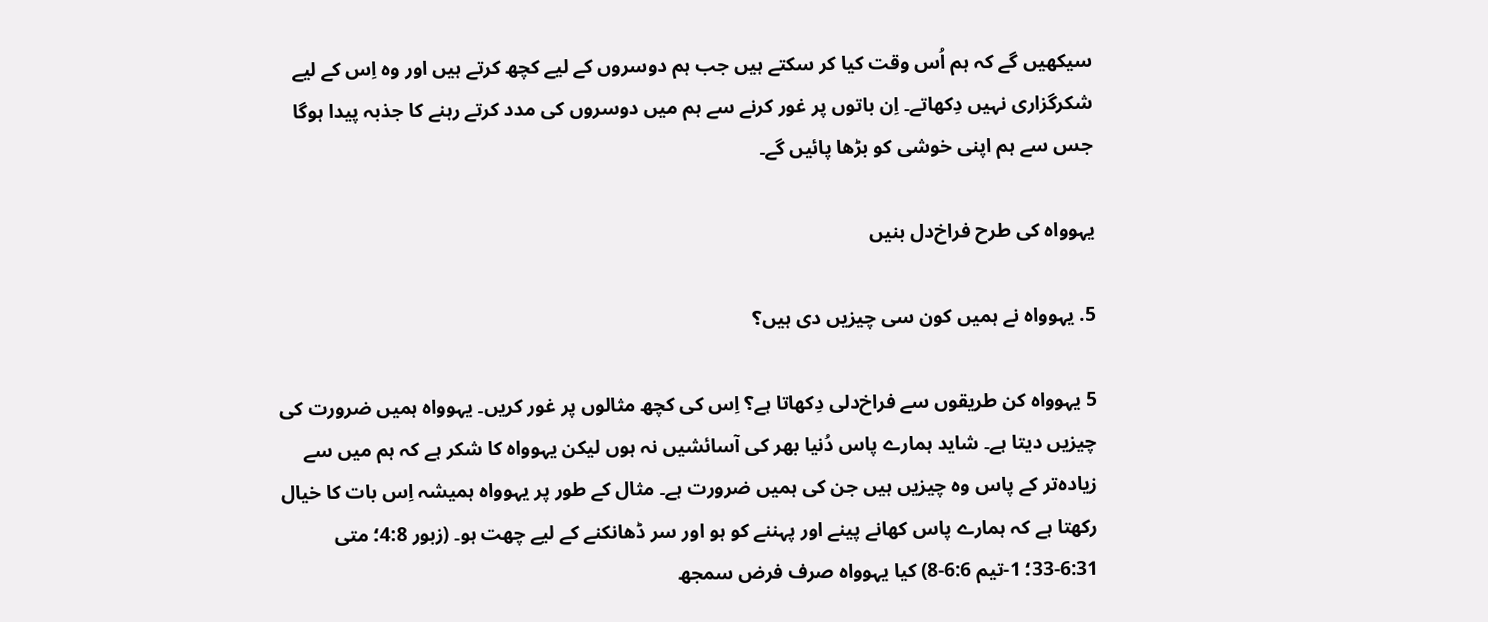سیکھیں گے کہ ہم اُس وقت کیا کر سکتے ہیں جب ہم دوسروں کے لیے کچھ کرتے ہیں اور وہ اِس کے لیے شکرگزاری نہیں دِکھاتے۔ اِن باتوں پر غور کرنے سے ہم میں دوسروں کی مدد کرتے رہنے کا جذبہ پیدا ہوگا جس سے ہم اپنی خوشی کو بڑھا پائیں گے۔

یہوواہ کی طرح فراخ‌دل بنیں

5. یہوواہ نے ہمیں کون سی چیزیں دی ہیں؟

5 یہوواہ کن طریقوں سے فراخ‌دلی دِکھاتا ہے؟ اِس کی کچھ مثالوں پر غور کریں۔ یہوواہ ہمیں ضرورت کی چیزیں دیتا ہے۔ شاید ہمارے پاس دُنیا بھر کی آسائشیں نہ ہوں لیکن یہوواہ کا شکر ہے کہ ہم میں سے زیادہ‌تر کے پاس وہ چیزیں ہیں جن کی ہمیں ضرورت ہے۔ مثال کے طور پر یہوواہ ہمیشہ اِس بات کا خیال رکھتا ہے کہ ہمارے پاس کھانے پینے اور پہننے کو ہو اور سر ڈھانکنے کے لیے چھت ہو۔ (زبور 4:8؛ متی 6:31-33؛ 1-تیم 6:6-8) کیا یہوواہ صرف فرض سمجھ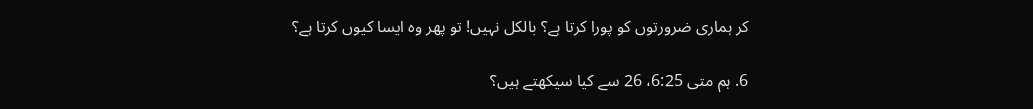کر ہماری ضرورتوں کو پورا کرتا ہے؟ بالکل نہیں! تو پھر وہ ایسا کیوں کرتا ہے؟

6. ہم متی 6:25، 26 سے کیا سیکھتے ہیں؟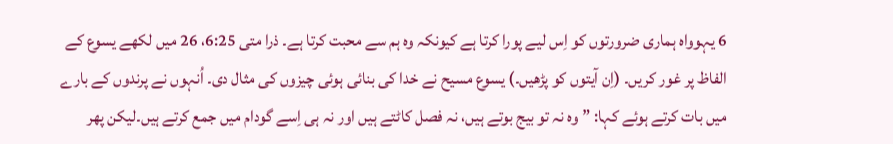6 یہوواہ ہماری ضرورتوں کو اِس لیے پورا کرتا ہے کیونکہ وہ ہم سے محبت کرتا ہے۔ ذرا متی 6:25، 26 میں لکھے یسوع کے الفاظ پر غور کریں۔ (اِن آیتوں کو پڑھیں۔) یسوع مسیح نے خدا کی بنائی ہوئی چیزوں کی مثال دی۔ اُنہوں نے پرندوں کے بارے میں بات کرتے ہوئے کہا: ”وہ نہ تو بیج بوتے ہیں، نہ فصل کاٹتے ہیں اور نہ ہی اِسے گودام میں جمع کرتے ہیں۔لیکن پھر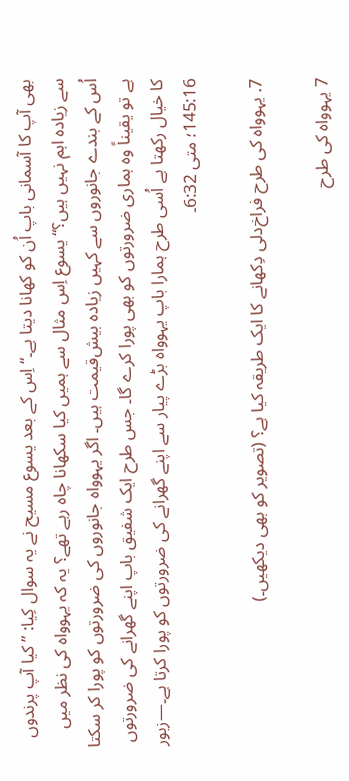بھی آپ کا آسمانی باپ اُن کو کھانا دیتا ہے۔“ اِس کے بعد یسوع مسیح نے یہ سوال کِیا: ”کیا آپ پرندوں سے زیادہ اہم نہیں ہیں؟“ یسوع اِس مثال سے ہمیں کیا سکھانا چاہ رہے تھے؟ یہ کہ یہوواہ کی نظر میں اُس کے بندے جانوروں سے کہیں زیادہ بیش‌قیمت ہیں۔ اگر یہوواہ جانوروں کی ضرورتوں کو پورا کر سکتا ہے تو یقیناً وہ ہماری ضرورتوں کو بھی پورا کرے گا۔ جس طرح ایک شفیق باپ اپنے گھرانے کی ضرورتوں کا خیال رکھتا ہے اُسی طرح ہمارا باپ یہوواہ بڑے پیار سے اپنے گھرانے کی ضرورتوں کو پورا کرتا ہے۔—زبور 145:16؛ متی 6:32۔

7. یہوواہ کی طرح فراخ‌دلی دِکھانے کا ایک طریقہ کیا ہے؟ (تصویر کو بھی دیکھیں۔)

7 یہوواہ کی طرح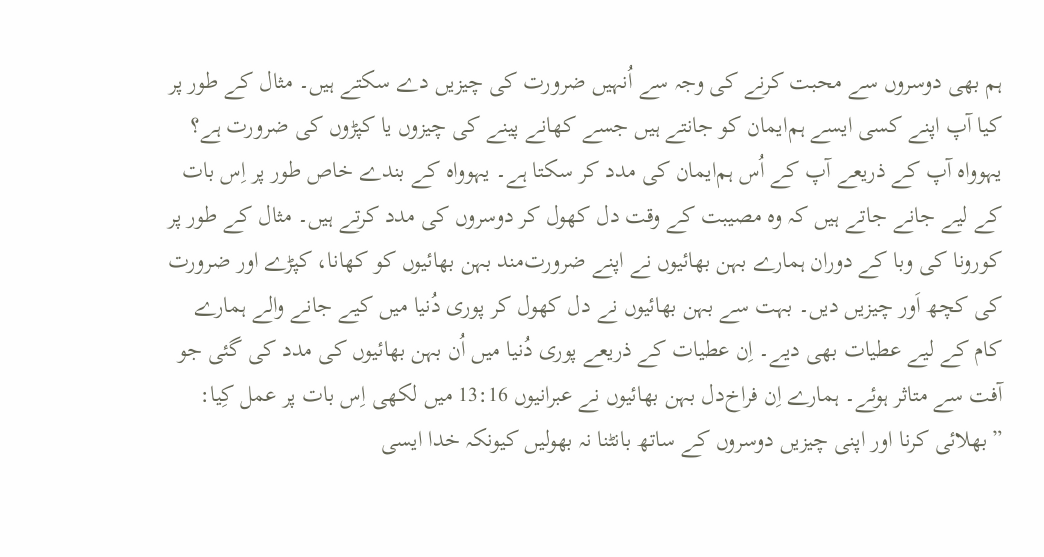ہم بھی دوسروں سے محبت کرنے کی وجہ سے اُنہیں ضرورت کی چیزیں دے سکتے ہیں۔ مثال کے طور پر کیا آپ اپنے کسی ایسے ہم‌ایمان کو جانتے ہیں جسے کھانے پینے کی چیزوں یا کپڑوں کی ضرورت ہے؟ یہوواہ آپ کے ذریعے آپ کے اُس ہم‌ایمان کی مدد کر سکتا ہے۔ یہوواہ کے بندے خاص طور پر اِس بات کے لیے جانے جاتے ہیں کہ وہ مصیبت کے وقت دل کھول کر دوسروں کی مدد کرتے ہیں۔ مثال کے طور پر کورونا کی وبا کے دوران ہمارے بہن بھائیوں نے اپنے ضرورت‌مند بہن بھائیوں کو کھانا، کپڑے اور ضرورت کی کچھ اَور چیزیں دیں۔ بہت سے بہن بھائیوں نے دل کھول کر پوری دُنیا میں کیے جانے والے ہمارے کام کے لیے عطیات بھی دیے۔ اِن عطیات کے ذریعے پوری دُنیا میں اُن بہن بھائیوں کی مدد کی گئی جو آفت سے متاثر ہوئے۔ ہمارے اِن فراخ‌دل بہن بھائیوں نے عبرانیوں 13:16 میں لکھی اِس بات پر عمل کِیا: ”بھلائی کرنا اور اپنی چیزیں دوسروں کے ساتھ بانٹنا نہ بھولیں کیونکہ خدا ایسی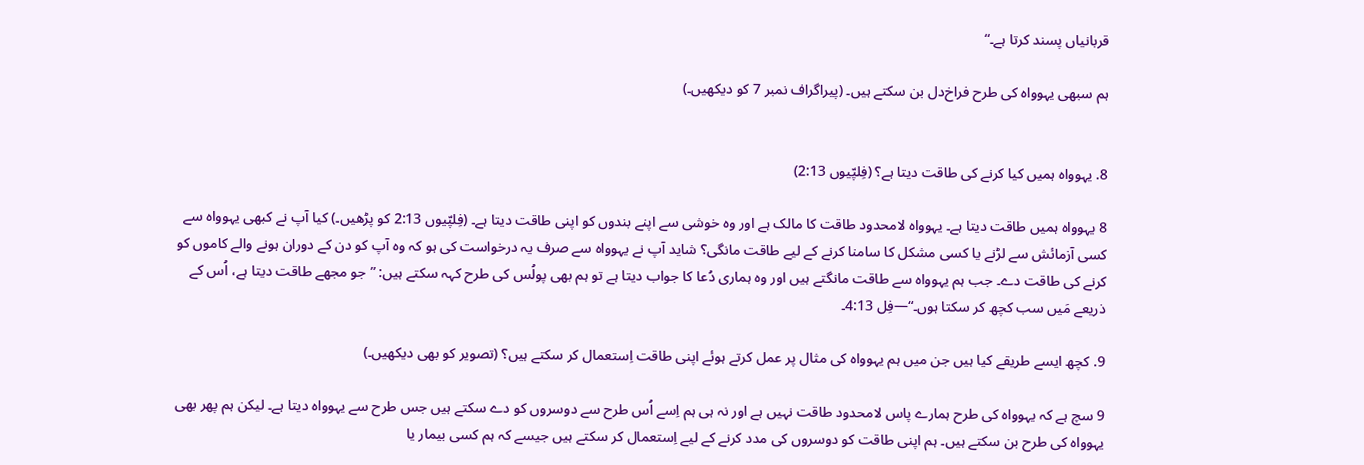قربانیاں پسند کرتا ہے۔“

ہم سبھی یہوواہ کی طرح فراخ‌دل بن سکتے ہیں۔ (پیراگراف نمبر 7 کو دیکھیں۔)


8. یہوواہ ہمیں کیا کرنے کی طاقت دیتا ہے؟ (فِلپّیوں 2:13)

8 یہوواہ ہمیں طاقت دیتا ہے۔ یہوواہ لامحدود طاقت کا مالک ہے اور وہ خوشی سے اپنے بندوں کو اپنی طاقت دیتا ہے۔ (فِلپّیوں 2:13 کو پڑھیں۔) کیا آپ نے کبھی یہوواہ سے کسی آزمائش سے لڑنے یا کسی مشکل کا سامنا کرنے کے لیے طاقت مانگی؟ شاید آپ نے یہوواہ سے صرف یہ درخواست کی ہو کہ وہ آپ کو دن کے دوران ہونے والے کاموں کو کرنے کی طاقت دے۔ جب ہم یہوواہ سے طاقت مانگتے ہیں اور وہ ہماری دُعا کا جواب دیتا ہے تو ہم بھی پولُس کی طرح کہہ سکتے ہیں: ”جو مجھے طاقت دیتا ہے، اُس کے ذریعے مَیں سب کچھ کر سکتا ہوں۔“—فِل 4:13۔

9. کچھ ایسے طریقے کیا ہیں جن میں ہم یہوواہ کی مثال پر عمل کرتے ہوئے اپنی طاقت اِستعمال کر سکتے ہیں؟ (تصویر کو بھی دیکھیں۔)

9 سچ ہے کہ یہوواہ کی طرح ہمارے پاس لامحدود طاقت نہیں ہے اور نہ ہی ہم اِسے اُس طرح سے دوسروں کو دے سکتے ہیں جس طرح سے یہوواہ دیتا ہے۔ لیکن ہم پھر بھی یہوواہ کی طرح بن سکتے ہیں۔ ہم اپنی طاقت کو دوسروں کی مدد کرنے کے لیے اِستعمال کر سکتے ہیں جیسے کہ ہم کسی بیمار یا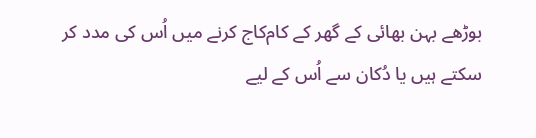بوڑھے بہن بھائی کے گھر کے کام‌کاج کرنے میں اُس کی مدد کر سکتے ہیں یا دُکان سے اُس کے لیے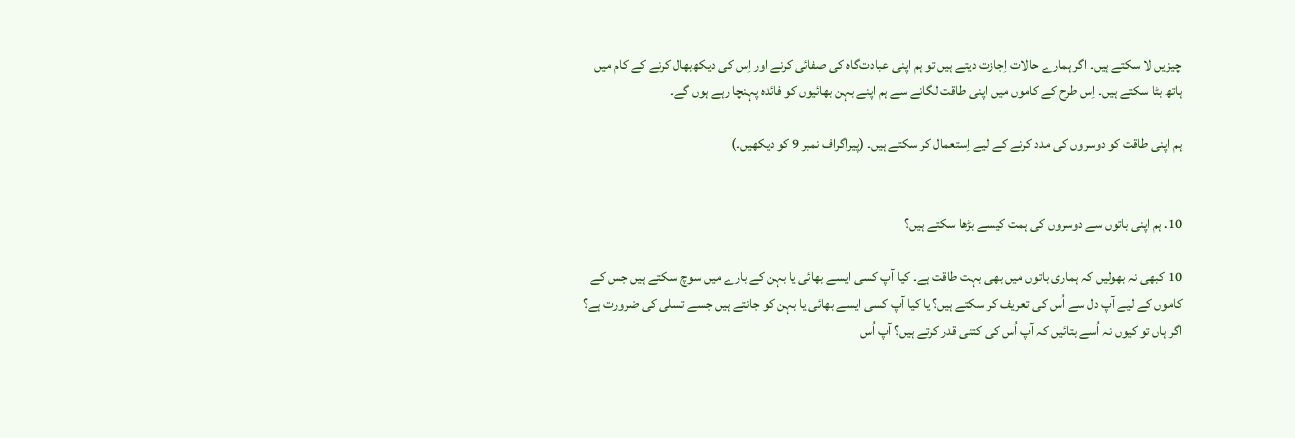چیزیں لا سکتے ہیں۔ اگر ہمارے حالات اِجازت دیتے ہیں تو ہم اپنی عبادت‌گاہ کی صفائی کرنے اور اِس کی دیکھ‌بھال کرنے کے کام میں ہاتھ بٹا سکتے ہیں۔ اِس طرح کے کاموں میں اپنی طاقت لگانے سے ہم اپنے بہن بھائیوں کو فائدہ پہنچا رہے ہوں گے۔

ہم اپنی طاقت کو دوسروں کی مدد کرنے کے لیے اِستعمال کر سکتے ہیں۔ (پیراگراف نمبر 9 کو دیکھیں۔)


10. ہم اپنی باتوں سے دوسروں کی ہمت کیسے بڑھا سکتے ہیں؟

10 کبھی نہ بھولیں کہ ہماری باتوں میں بھی بہت طاقت ہے۔ کیا آپ کسی ایسے بھائی یا بہن کے بارے میں سوچ سکتے ہیں جس کے کاموں کے لیے آپ دل سے اُس کی تعریف کر سکتے ہیں؟ یا کیا آپ کسی ایسے بھائی یا بہن کو جانتے ہیں جسے تسلی کی ضرورت ہے؟ اگر ہاں تو کیوں نہ اُسے بتائیں کہ آپ اُس کی کتنی قدر کرتے ہیں؟ آپ اُس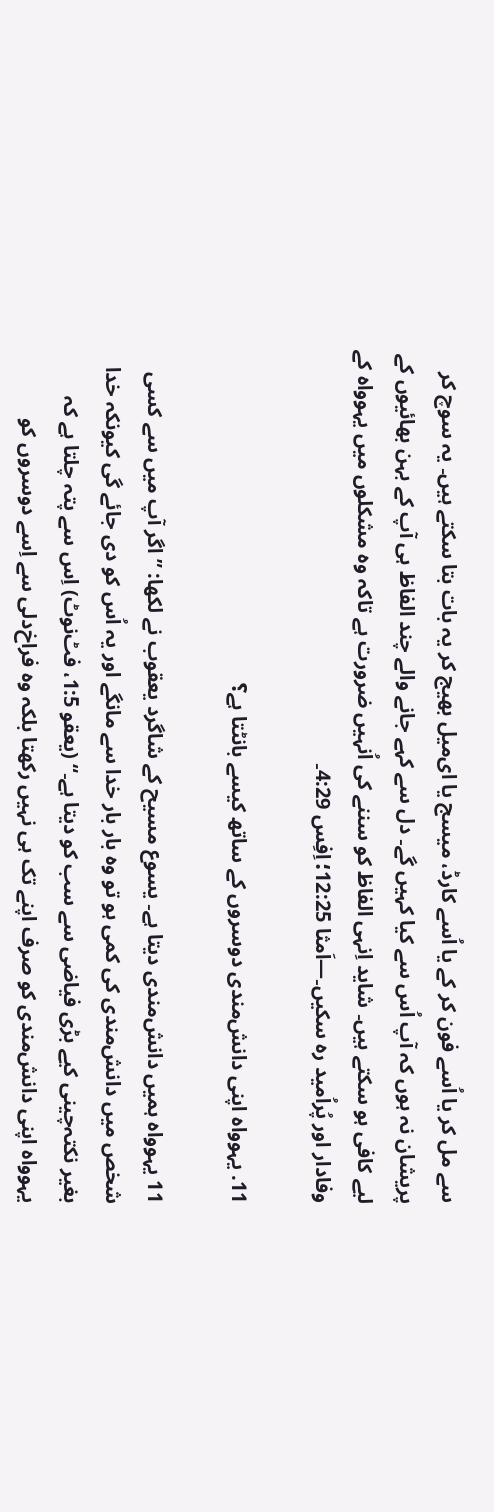سے مل کر یا اُسے فون کر کے یا اُسے کارڈ، میسج یا ای‌میل بھیج کر یہ بات بتا سکتے ہیں۔ یہ سوچ کر پریشان نہ ہوں کہ آپ اُس سے کیا کہیں گے۔ دل سے کہے جانے والے چند الفاظ ہی آپ کے بہن بھائیوں کے لیے کافی ہو سکتے ہیں۔ شاید اِنہی الفاظ کو سننے کی اُنہیں ضرورت ہے تاکہ وہ مشکلوں میں یہوواہ کے وفادار اور پُراُمید رہ سکیں۔—اَمثا 12:25؛ اِفِس 4:29۔

11. یہوواہ اپنی دانش‌مندی دوسروں کے ساتھ کیسے بانٹتا ہے؟

11 یہوواہ ہمیں دانش‌مندی دیتا ہے۔ یسوع مسیح کے شاگرد یعقوب نے لکھا: ”اگر آپ میں سے کسی شخص میں دانش‌مندی کی کمی ہو تو وہ بار بار خدا سے مانگے اور یہ اُس کو دی جائے گی کیونکہ خدا بغیر نکتہ‌چینی کیے بڑی فیاضی سے سب کو دیتا ہے۔“ (یعقو 1:5، فٹ‌نوٹ) اِس سے پتہ چلتا ہے کہ یہوواہ اپنی دانش‌مندی کو صرف اپنے تک ہی نہیں رکھتا بلکہ وہ فراخ‌دلی سے اِسے دوسروں کو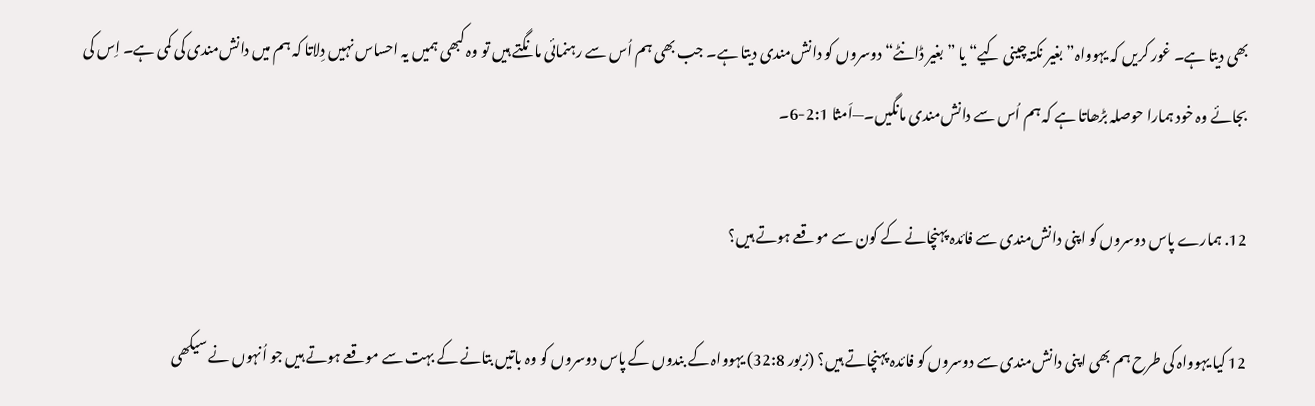بھی دیتا ہے۔ غور کریں کہ یہوواہ”بغیر نکتہ‌چینی کیے“ یا ”بغیر ڈانٹے“ دوسروں کو دانش‌مندی دیتا ہے۔ جب بھی ہم اُس سے رہنمائی مانگتے ہیں تو وہ کبھی ہمیں یہ احساس نہیں دِلاتا کہ ہم میں دانش‌مندی کی کمی ہے۔ اِس کی بجائے وہ خود ہمارا حوصلہ بڑھاتا ہے کہ ہم اُس سے دانش‌مندی مانگیں۔—اَمثا 2:1-6۔

12. ہمارے پاس دوسروں کو اپنی دانش‌مندی سے فائدہ پہنچانے کے کون سے موقعے ہوتے ہیں؟

12 کیا یہوواہ کی طرح ہم بھی اپنی دانش‌مندی سے دوسروں کو فائدہ پہنچاتے ہیں؟ (زبور 32:8) یہوواہ کے بندوں کے پاس دوسروں کو وہ باتیں بتانے کے بہت سے موقعے ہوتے ہیں جو اُنہوں نے سیکھی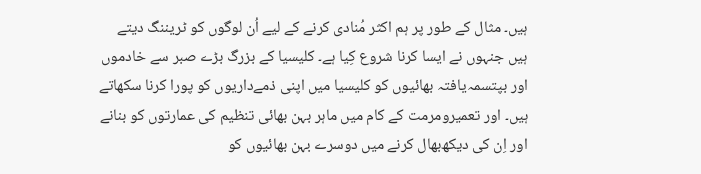ہیں۔ مثال کے طور پر ہم اکثر مُنادی کرنے کے لیے اُن لوگوں کو ٹریننگ دیتے ہیں جنہوں نے ایسا کرنا شروع کِیا ہے۔ کلیسیا کے بزرگ بڑے صبر سے خادموں اور بپتسمہ‌یافتہ بھائیوں کو کلیسیا میں اپنی ذمے‌داریوں کو پورا کرنا سکھاتے ہیں۔ اور تعمیرومرمت کے کام میں ماہر بہن بھائی تنظیم کی عمارتوں کو بنانے اور اِن کی دیکھ‌بھال کرنے میں دوسرے بہن بھائیوں کو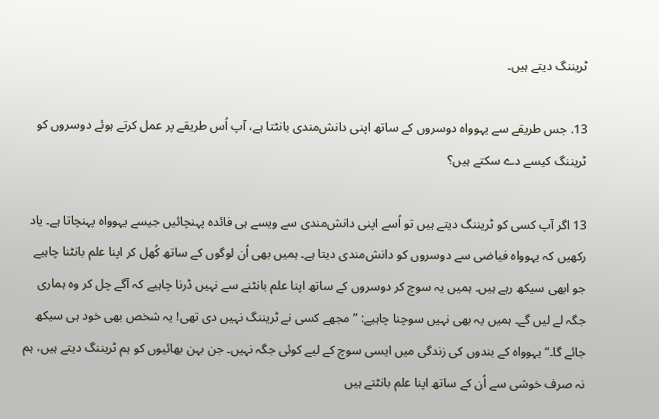ٹریننگ دیتے ہیں۔

13. جس طریقے سے یہوواہ دوسروں کے ساتھ اپنی دانش‌مندی بانٹتا ہے، آپ اُس طریقے پر عمل کرتے ہوئے دوسروں کو ٹریننگ کیسے دے سکتے ہیں؟

13 اگر آپ کسی کو ٹریننگ دیتے ہیں تو اُسے اپنی دانش‌مندی سے ویسے ہی فائدہ پہنچائیں جیسے یہوواہ پہنچاتا ہے۔ یاد رکھیں کہ یہوواہ فیاضی سے دوسروں کو دانش‌مندی دیتا ہے۔ ہمیں بھی اُن لوگوں کے ساتھ کُھل کر اپنا علم بانٹنا چاہیے جو ابھی سیکھ رہے ہیں۔ ہمیں یہ سوچ کر دوسروں کے ساتھ اپنا علم بانٹنے سے نہیں ڈرنا چاہیے کہ آگے چل کر وہ ہماری جگہ لے لیں گے۔ ہمیں یہ بھی نہیں سوچنا چاہیے: ”مجھے کسی نے ٹریننگ نہیں دی تھی! یہ شخص بھی خود ہی سیکھ جائے گا۔“ یہوواہ کے بندوں کی زندگی میں ایسی سوچ کے لیے کوئی جگہ نہیں۔ جن بہن بھائیوں کو ہم ٹریننگ دیتے ہیں، ہم نہ صرف خوشی سے اُن کے ساتھ اپنا علم بانٹتے ہیں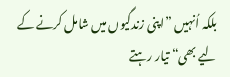بلکہ اُنہیں ”اپنی زندگیوں میں شامل کرنے کے لیے بھی“ تیار رہتے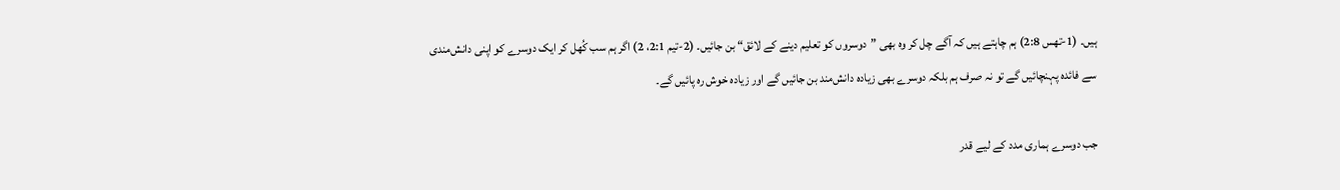ہیں۔ (1-تھس 2:8) ہم چاہتے ہیں کہ آگے چل کر وہ بھی ”دوسروں کو تعلیم دینے کے لائق“ بن جائیں۔ (2-تیم 2:1، 2) اگر ہم سب کُھل کر ایک دوسرے کو اپنی دانش‌مندی سے فائدہ پہنچائیں گے تو نہ صرف ہم بلکہ دوسرے بھی زیادہ دانش‌مند بن جائیں گے اور زیادہ خوش رہ پائیں گے۔

جب دوسرے ہماری مدد کے لیے قدر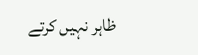ظاہر نہیں کرتے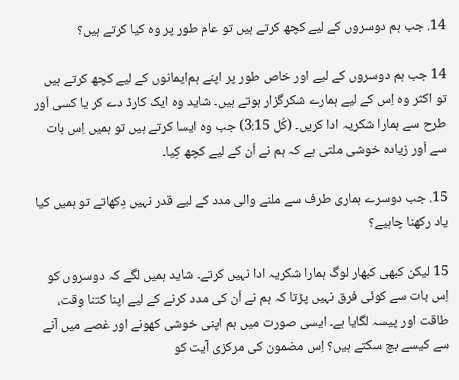14. جب ہم دوسروں کے لیے کچھ کرتے ہیں تو عام طور پر وہ کیا کرتے ہیں؟

14 جب ہم دوسروں کے لیے اور خاص طور پر اپنے ہم‌ایمانوں کے لیے کچھ کرتے ہیں تو اکثر وہ اِس کے لیے ہمارے شکرگزار ہوتے ہیں۔ شاید وہ ایک کارڈ دے کر یا کسی اَور طرح سے ہمارا شکریہ ادا کریں۔ (کُل 3:15) جب وہ ایسا کرتے ہیں تو ہمیں اِس بات سے اَور زیادہ خوشی ملتی ہے کہ ہم نے اُن کے لیے کچھ کِیا۔

15. جب دوسرے ہماری طرف سے ملنے والی مدد کے لیے قدر نہیں دِکھاتے تو ہمیں کیا یاد رکھنا چاہیے؟

15 لیکن کبھی کبھار لوگ ہمارا شکریہ ادا نہیں کرتے۔ شاید ہمیں لگے کہ دوسروں کو اِس بات سے کوئی فرق نہیں پڑتا کہ ہم نے اُن کی مدد کرنے کے لیے اپنا کتنا وقت، طاقت اور پیسہ لگایا ہے۔ ایسی صورت میں ہم اپنی خوشی کھونے اور غصے میں آنے سے کیسے بچ سکتے ہیں؟ اِس مضمون کی مرکزی آیت کو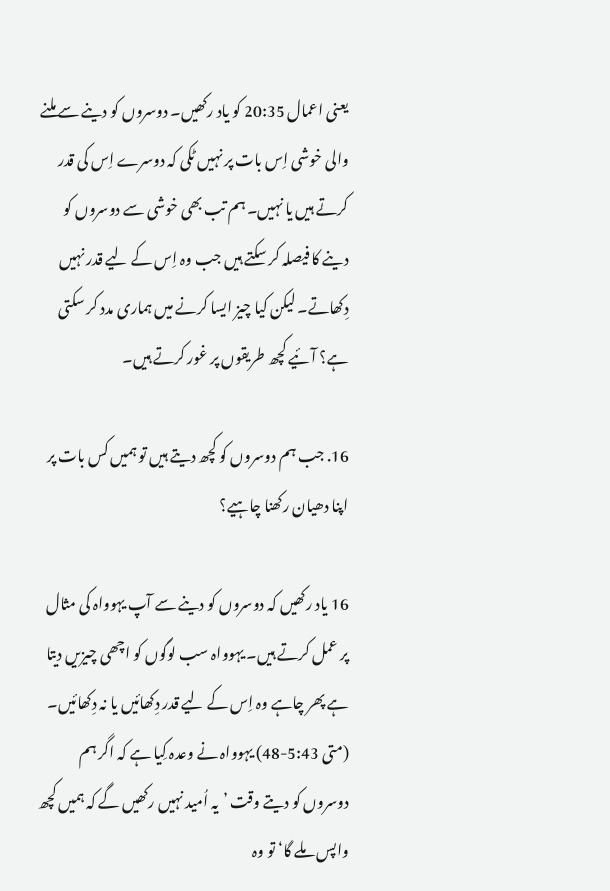یعنی اعمال 20:35 کو یاد رکھیں۔ دوسروں کو دینے سے ملنے والی خوشی اِس بات پر نہیں ٹکی کہ دوسرے اِس کی قدر کرتے ہیں یا نہیں۔ ہم تب بھی خوشی سے دوسروں کو دینے کا فیصلہ کر سکتے ہیں جب وہ اِس کے لیے قدر نہیں دِکھاتے۔ لیکن کیا چیز ایسا کرنے میں ہماری مدد کر سکتی ہے؟ آئیے کچھ طریقوں پر غور کرتے ہیں۔

16. جب ہم دوسروں کو کچھ دیتے ہیں تو ہمیں کس بات پر اپنا دھیان رکھنا چاہیے؟

16 یاد رکھیں کہ دوسروں کو دینے سے آپ یہوواہ کی مثال پر عمل کرتے ہیں۔ یہوواہ سب لوگوں کو اچھی چیزیں دیتا ہے پھر چاہے وہ اِس کے لیے قدر دِکھائیں یا نہ دِکھائیں۔ (متی 5:43-48) یہوواہ نے وعدہ کِیا ہے کہ اگر ہم دوسروں کو دیتے وقت ’یہ اُمید نہیں رکھیں گے کہ ہمیں کچھ واپس ملے گا‘ تو وہ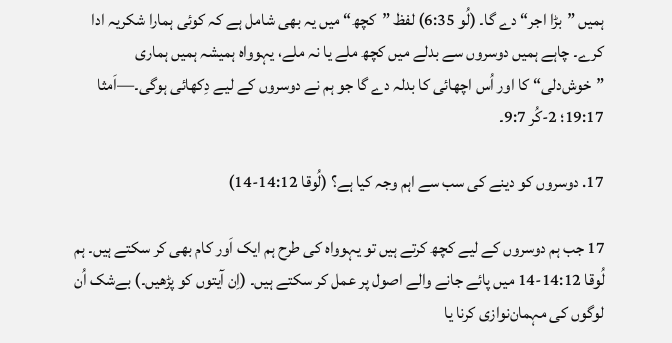ہمیں ”بڑا اجر“ دے گا۔ (لُو 6:35) لفظ ”کچھ“ میں یہ بھی شامل ہے کہ کوئی ہمارا شکریہ ادا کرے۔ چاہے ہمیں دوسروں سے بدلے میں کچھ ملے یا نہ ملے، یہوواہ ہمیشہ ہمیں ہماری ”خوش‌دلی“ کا اور اُس اچھائی کا بدلہ دے گا جو ہم نے دوسروں کے لیے دِکھائی ہوگی۔—اَمثا 19:17؛ 2-کُر 9:7۔

17. دوسروں کو دینے کی سب سے اہم وجہ کیا ہے؟ (لُوقا 14:12-14)

17 جب ہم دوسروں کے لیے کچھ کرتے ہیں تو یہوواہ کی طرح ہم ایک اَور کام بھی کر سکتے ہیں۔ ہم لُوقا 14:12-14 میں پائے جانے والے اصول پر عمل کر سکتے ہیں۔ (اِن آیتوں کو پڑھیں۔) بے‌شک اُن لوگوں کی مہمان‌نوازی کرنا یا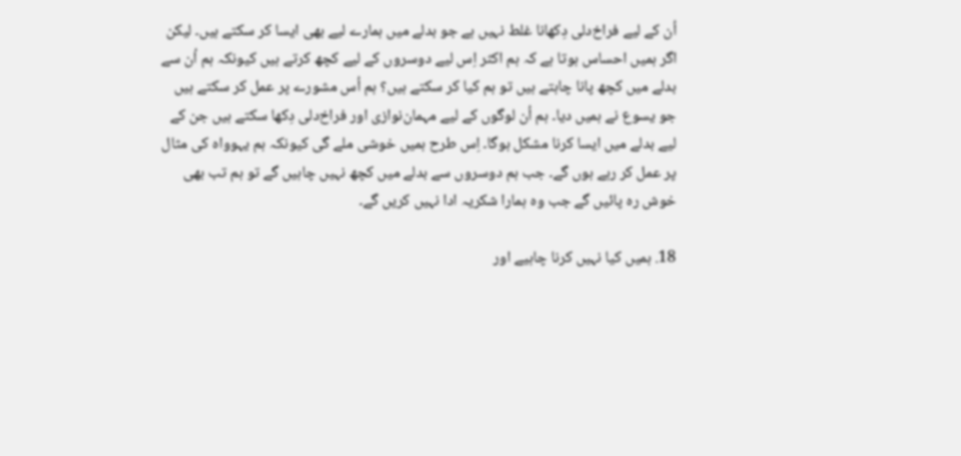اُن کے لیے فراخ‌دلی دِکھانا غلط نہیں ہے جو بدلے میں ہمارے لیے بھی ایسا کر سکتے ہیں۔ لیکن اگر ہمیں احساس ہوتا ہے کہ ہم اکثر اِس لیے دوسروں کے لیے کچھ کرتے ہیں کیونکہ ہم اُن سے بدلے میں کچھ پانا چاہتے ہیں تو ہم کیا کر سکتے ہیں؟ ہم اُس مشورے پر عمل کر سکتے ہیں جو یسوع نے ہمیں دیا۔ ہم اُن لوگوں کے لیے مہمان‌نوازی اور فراخ‌دلی دِکھا سکتے ہیں جن کے لیے بدلے میں ایسا کرنا مشکل ہوگا۔ اِس طرح ہمیں خوشی ملے گی کیونکہ ہم یہوواہ کی مثال پر عمل کر رہے ہوں گے۔ جب ہم دوسروں سے بدلے میں کچھ نہیں چاہیں گے تو ہم تب بھی خوش رہ پائیں گے جب وہ ہمارا شکریہ ادا نہیں کریں گے۔

18. ہمیں کیا نہیں کرنا چاہیے اور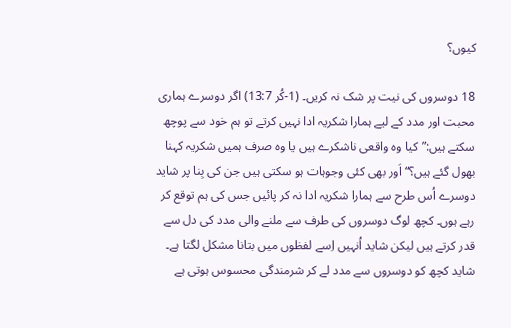کیوں؟

18 دوسروں کی نیت پر شک نہ کریں۔ (1-کُر 13:7) اگر دوسرے ہماری محبت اور مدد کے لیے ہمارا شکریہ ادا نہیں کرتے تو ہم خود سے پوچھ سکتے ہیں:”کیا وہ واقعی ناشکرے ہیں یا وہ صرف ہمیں شکریہ کہنا بھول گئے ہیں؟“ اَور بھی کئی وجوہات ہو سکتی ہیں جن کی بِنا پر شاید دوسرے اُس طرح سے ہمارا شکریہ ادا نہ کر پائیں جس کی ہم توقع کر رہے ہوں۔ کچھ لوگ دوسروں کی طرف سے ملنے والی مدد کی دل سے قدر کرتے ہیں لیکن شاید اُنہیں اِسے لفظوں میں بتانا مشکل لگتا ہے۔ شاید کچھ کو دوسروں سے مدد لے کر شرمندگی محسوس ہوتی ہے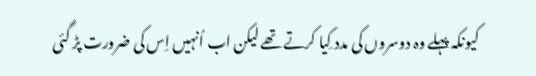کیونکہ پہلے وہ دوسروں کی مدد کِیا کرتے تھے لیکن اب اُنہیں اِس کی ضرورت پڑ گئی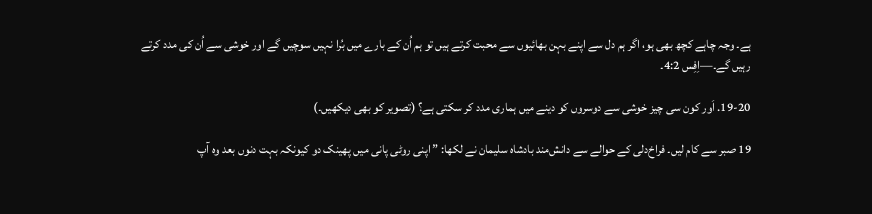ہے۔ وجہ چاہے کچھ بھی ہو، اگر ہم دل سے اپنے بہن بھائیوں سے محبت کرتے ہیں تو ہم اُن کے بارے میں بُرا نہیں سوچیں گے اور خوشی سے اُن کی مدد کرتے رہیں گے۔—اِفِس 4:2۔

19-20. اَور کون سی چیز خوشی سے دوسروں کو دینے میں ہماری مدد کر سکتی ہے؟ (تصویر کو بھی دیکھیں۔)

19 صبر سے کام لیں۔ فراخ‌دلی کے حوالے سے دانش‌مند بادشاہ سلیمان نے لکھا: ”اپنی روٹی پانی میں پھینک دو کیونکہ بہت دنوں بعد وہ آپ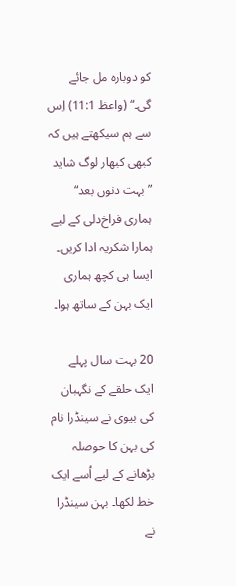کو دوبارہ مل جائے گی۔“ (واعظ 11:1) اِس سے ہم سیکھتے ہیں کہ کبھی کبھار لوگ شاید ”بہت دنوں بعد“ ہماری فراخ‌دلی کے لیے ہمارا شکریہ ادا کریں۔ ایسا ہی کچھ ہماری ایک بہن کے ساتھ ہوا۔

20 بہت سال پہلے ایک حلقے کے نگہبان کی بیوی نے سینڈرا نام کی بہن کا حوصلہ بڑھانے کے لیے اُسے ایک خط لکھا۔ بہن سینڈرا نے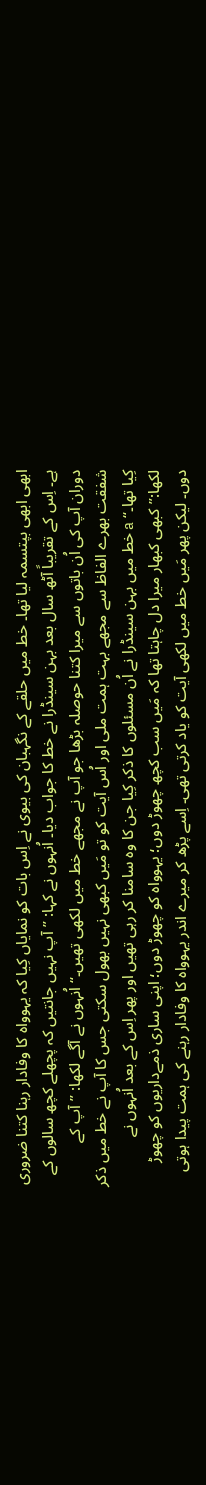ابھی ابھی بپتسمہ لیا تھا۔ خط میں حلقے کے نگہبان کی بیوی نے اِس بات کو نمایاں کِیا کہ یہوواہ کا وفادار رہنا کتنا ضروری ہے۔ اِس کے تقریباً آٹھ سال بعد بہن سینڈرا نے خط کا جواب دیا۔ اُنہوں نے کہا: ”آپ نہیں جانتیں کہ پچھلے کچھ سالوں کے دوران آپ کی اُن باتوں سے میرا کتنا حوصلہ بڑھا جو آپ نے مجھے خط میں لکھی تھیں۔“ اُنہوں نے آگے لکھا: ”آپ کے شفقت بھرے الفاظ سے مجھے بہت ہمت ملی اور اُس آیت کو تو مَیں کبھی نہیں بھول سکتی جس کا آپ نے خط میں ذکر کِیا تھا۔“ a خط میں بہن سینڈرا نے اُن مسئلوں کا ذکر کِیا جن کا وہ سامنا کر رہی تھیں اور پھر اِس کے بعد اُنہوں نے لکھا:”کبھی کبھار میرا دل چاہتا تھا کہ مَیں سب کچھ چھوڑ دوں؛ یہوواہ کو چھوڑ دوں؛ اپنی ساری ذمے‌داریوں کو چھوڑ دوں۔ لیکن پھر مَیں خط میں لکھی آیت کو یاد کرتی تھی۔ اِسے پڑھ کر میرے اندر یہوواہ کا وفادار رہنے کی ہمت پیدا ہوتی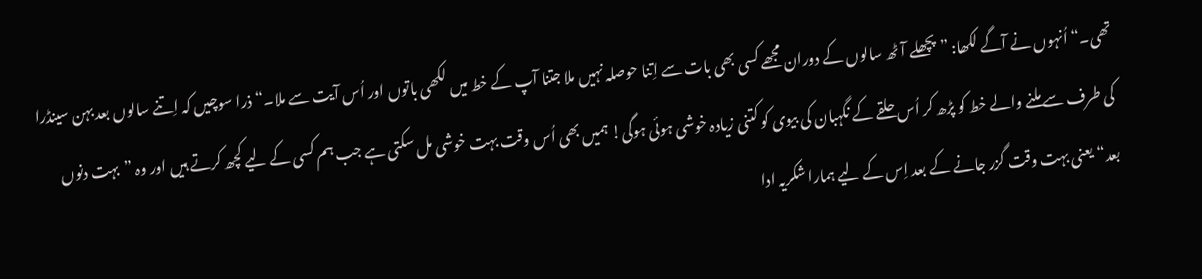تھی۔“ اُنہوں نے آگے لکھا: ”پچھلے آٹھ سالوں کے دوران مجھے کسی بھی بات سے اِتنا حوصلہ نہیں ملا جتنا آپ کے خط میں لکھی باتوں اور اُس آیت سے ملا۔“ ذرا سوچیں کہ اِتنے سالوں بعد بہن سینڈرا کی طرف سے ملنے والے خط کو پڑھ کر اُس حلقے کے نگہبان کی بیوی کو کتنی زیادہ خوشی ہوئی ہوگی! ہمیں بھی اُس وقت بہت خوشی مل سکتی ہے جب ہم کسی کے لیے کچھ کرتے ہیں اور وہ ”بہت دنوں بعد“ یعنی بہت وقت گزر جانے کے بعد اِس کے لیے ہمارا شکریہ ادا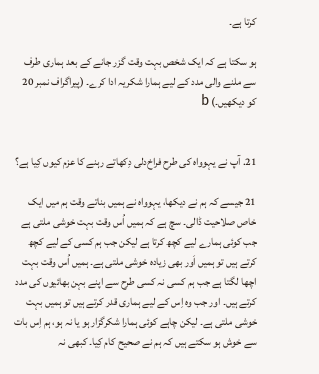کرتا ہے۔

ہو سکتا ہے کہ ایک شخص بہت وقت گزر جانے کے بعد ہماری طرف سے ملنے والی مدد کے لیے ہمارا شکریہ ادا کرے۔ (پیراگراف نمبر 20 کو دیکھیں۔) b


21. آپ نے یہوواہ کی طرح فراخ‌دلی دِکھاتے رہنے کا عزم کیوں کِیا ہے؟

21 جیسے کہ ہم نے دیکھا، یہوواہ نے ہمیں بناتے وقت ہم میں ایک خاص صلاحیت ڈالی۔ سچ ہے کہ ہمیں اُس وقت بہت خوشی ملتی ہے جب کوئی ہمارے لیے کچھ کرتا ہے لیکن جب ہم کسی کے لیے کچھ کرتے ہیں تو ہمیں اَور بھی زیادہ خوشی ملتی ہے۔ ہمیں اُس وقت بہت اچھا لگتا ہے جب ہم کسی نہ کسی طرح سے اپنے بہن بھائیوں کی مدد کرتے ہیں۔ اور جب وہ اِس کے لیے ہماری قدر کرتے ہیں تو ہمیں بہت خوشی ملتی ہے۔ لیکن چاہے کوئی ہمارا شکرگزار ہو یا نہ ہو، ہم اِس بات سے خوش ہو سکتے ہیں کہ ہم نے صحیح کام کِیا۔ کبھی نہ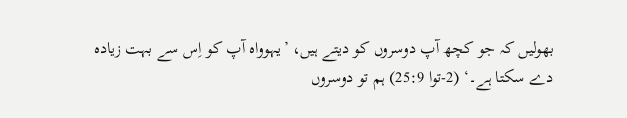بھولیں کہ جو کچھ آپ دوسروں کو دیتے ہیں، ’یہوواہ آپ کو اِس سے بہت زیادہ دے سکتا ہے۔‘ (2-توا 25:9) ہم تو دوسروں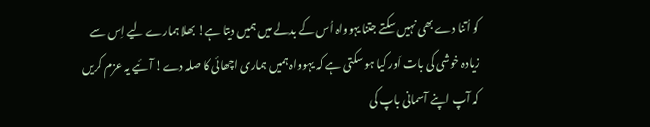کو اُتنا دے بھی نہیں سکتے جتنا یہوواہ اُس کے بدلے میں ہمیں دیتا ہے! بھلا ہمارے لیے اِس سے زیادہ خوشی کی بات اَور کیا ہو سکتی ہے کہ یہوواہ ہمیں ہماری اچھائی کا صلہ دے! آئیے یہ عزم کریں کہ آپ اپنے آسمانی باپ کی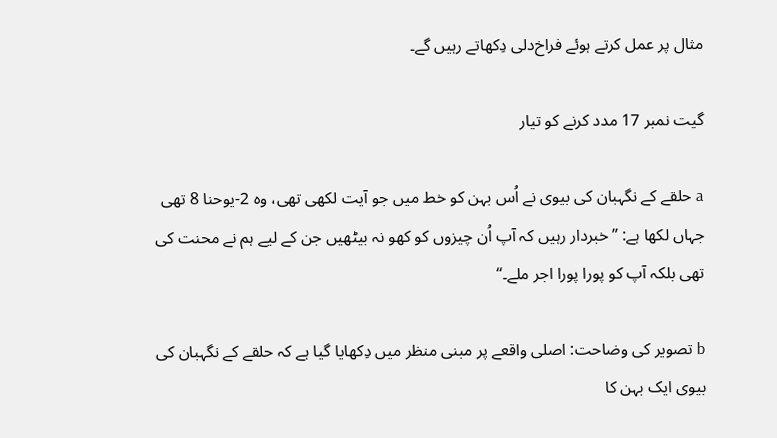مثال پر عمل کرتے ہوئے فراخ‌دلی دِکھاتے رہیں گے۔

گیت نمبر 17 مدد کرنے کو تیار

a حلقے کے نگہبان کی بیوی نے اُس بہن کو خط میں جو آیت لکھی تھی، وہ 2-یوحنا 8 تھی جہاں لکھا ہے: ”خبردار رہیں کہ آپ اُن چیزوں کو کھو نہ بیٹھیں جن کے لیے ہم نے محنت کی تھی بلکہ آپ کو پورا پورا اجر ملے۔“

b تصویر کی وضاحت: اصلی واقعے پر مبنی منظر میں دِکھایا گیا ہے کہ حلقے کے نگہبان کی بیوی ایک بہن کا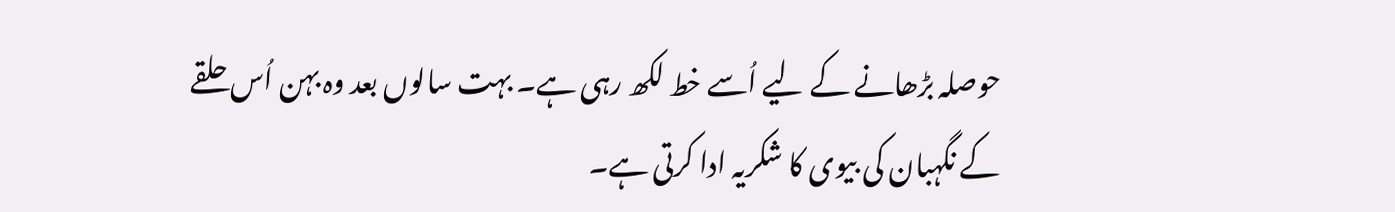حوصلہ بڑھانے کے لیے اُسے خط لکھ رہی ہے۔ بہت سالوں بعد وہ بہن اُس حلقے کے نگہبان کی بیوی کا شکریہ ادا کرتی ہے۔